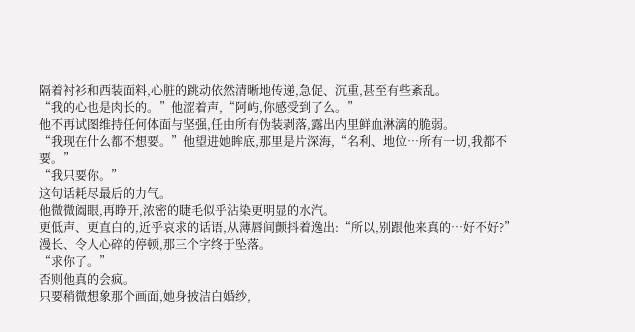隔着衬衫和西装面料,心脏的跳动依然清晰地传递,急促、沉重,甚至有些紊乱。
“我的心也是肉长的。”他涩着声,“阿屿,你感受到了么。”
他不再试图维持任何体面与坚强,任由所有伪装剥落,露出内里鲜血淋漓的脆弱。
“我现在什么都不想要。”他望进她眸底,那里是片深海,“名利、地位…所有一切,我都不要。”
“我只要你。”
这句话耗尽最后的力气。
他微微阖眼,再睁开,浓密的睫毛似乎沾染更明显的水汽。
更低声、更直白的,近乎哀求的话语,从薄唇间颤抖着逸出:“所以,别跟他来真的…好不好?”
漫长、令人心碎的停顿,那三个字终于坠落。
“求你了。”
否则他真的会疯。
只要稍微想象那个画面,她身披洁白婚纱,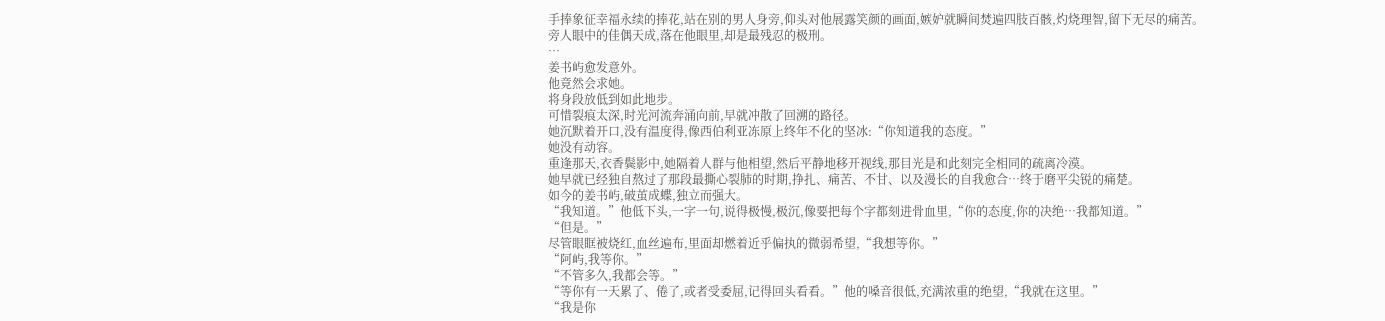手捧象征幸福永续的捧花,站在别的男人身旁,仰头对他展露笑颜的画面,嫉妒就瞬间焚遍四肢百骸,灼烧理智,留下无尽的痛苦。
旁人眼中的佳偶天成,落在他眼里,却是最残忍的极刑。
…
姜书屿愈发意外。
他竟然会求她。
将身段放低到如此地步。
可惜裂痕太深,时光河流奔涌向前,早就冲散了回溯的路径。
她沉默着开口,没有温度得,像西伯利亚冻原上终年不化的坚冰:“你知道我的态度。”
她没有动容。
重逢那天,衣香鬓影中,她隔着人群与他相望,然后平静地移开视线,那目光是和此刻完全相同的疏离冷漠。
她早就已经独自熬过了那段最撕心裂肺的时期,挣扎、痛苦、不甘、以及漫长的自我愈合…终于磨平尖锐的痛楚。
如今的姜书屿,破茧成蝶,独立而强大。
“我知道。”他低下头,一字一句,说得极慢,极沉,像要把每个字都刻进骨血里,“你的态度,你的决绝…我都知道。”
“但是。”
尽管眼眶被烧红,血丝遍布,里面却燃着近乎偏执的微弱希望,“我想等你。”
“阿屿,我等你。”
“不管多久,我都会等。”
“等你有一天累了、倦了,或者受委屈,记得回头看看。”他的嗓音很低,充满浓重的绝望,“我就在这里。”
“我是你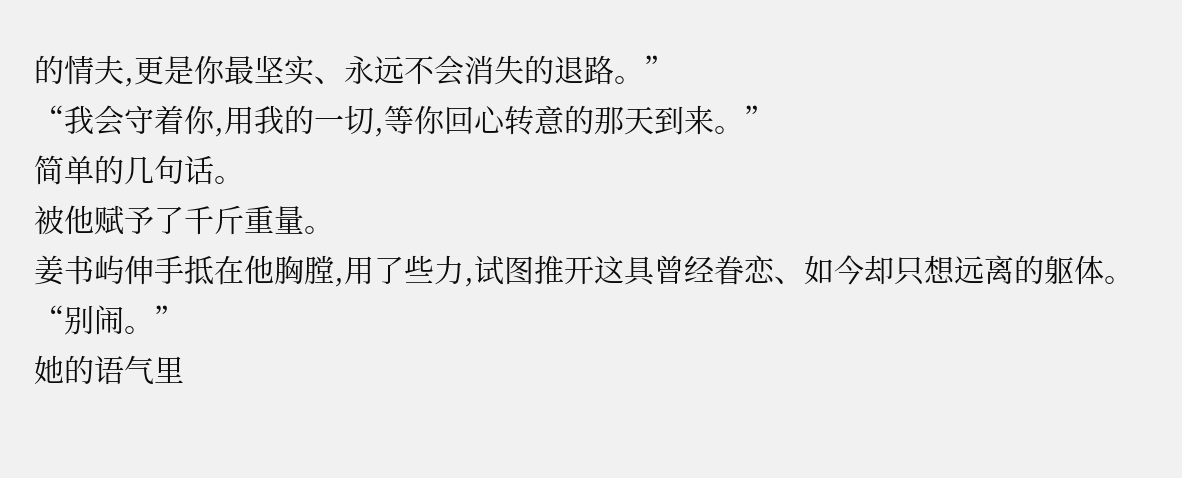的情夫,更是你最坚实、永远不会消失的退路。”
“我会守着你,用我的一切,等你回心转意的那天到来。”
简单的几句话。
被他赋予了千斤重量。
姜书屿伸手抵在他胸膛,用了些力,试图推开这具曾经眷恋、如今却只想远离的躯体。
“别闹。”
她的语气里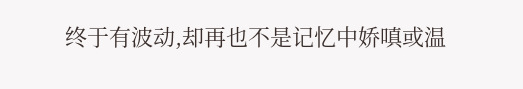终于有波动,却再也不是记忆中娇嗔或温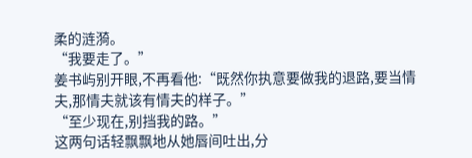柔的涟漪。
“我要走了。”
姜书屿别开眼,不再看他:“既然你执意要做我的退路,要当情夫,那情夫就该有情夫的样子。”
“至少现在,别挡我的路。”
这两句话轻飘飘地从她唇间吐出,分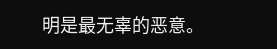明是最无辜的恶意。